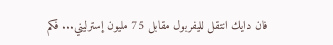فان دايك انتقل لليفربول مقابل 75 مليون إسترليني... فكم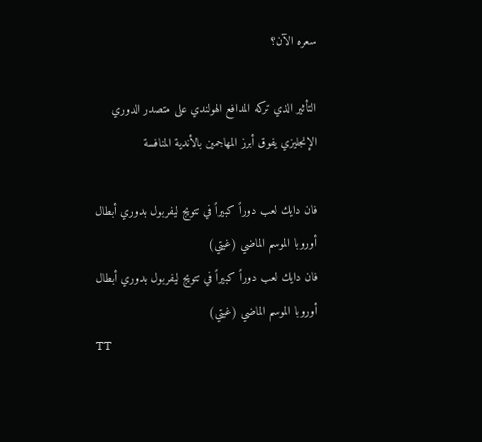سعره الآن؟

التأثير الذي تركه المدافع الهولندي على متصدر الدوري الإنجليزي يفوق أبرز المهاجمين بالأندية المنافسة

فان دايك لعب دوراً كبيراً في تتويج ليفربول بدوري أبطال أوروبا الموسم الماضي (غيتي)
فان دايك لعب دوراً كبيراً في تتويج ليفربول بدوري أبطال أوروبا الموسم الماضي (غيتي)
TT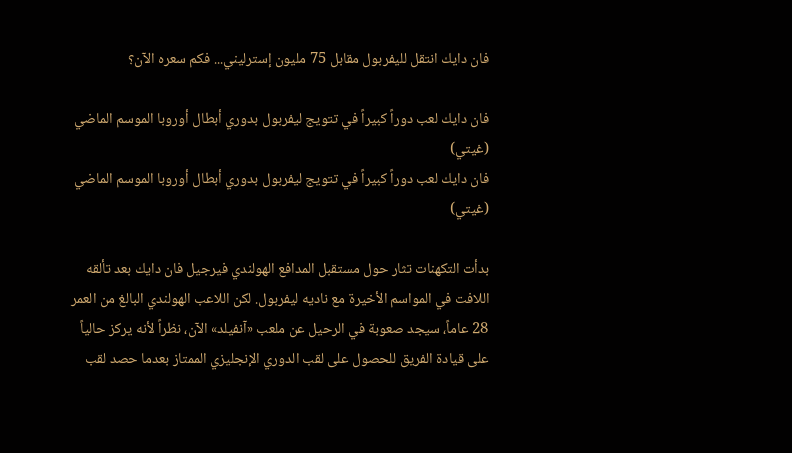فان دايك انتقل لليفربول مقابل 75 مليون إسترليني... فكم سعره الآن؟

فان دايك لعب دوراً كبيراً في تتويج ليفربول بدوري أبطال أوروبا الموسم الماضي (غيتي)
فان دايك لعب دوراً كبيراً في تتويج ليفربول بدوري أبطال أوروبا الموسم الماضي (غيتي)

بدأت التكهنات تثار حول مستقبل المدافع الهولندي فيرجيل فان دايك بعد تألقه اللافت في المواسم الأخيرة مع ناديه ليفربول. لكن اللاعب الهولندي البالغ من العمر 28 عاماً، سيجد صعوبة في الرحيل عن ملعب «آنفيلد» الآن، نظراً لأنه يركز حالياً على قيادة الفريق للحصول على لقب الدوري الإنجليزي الممتاز بعدما حصد لقب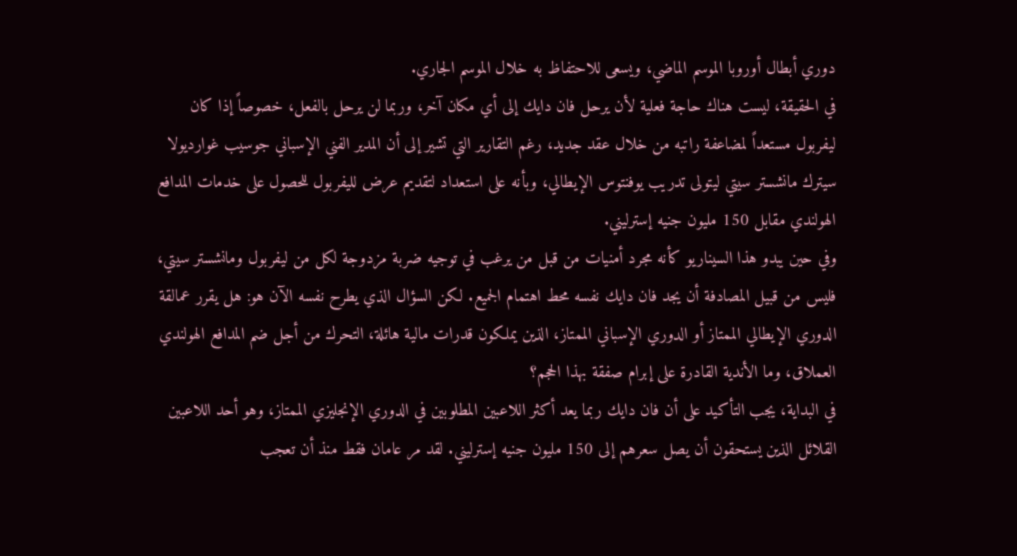دوري أبطال أوروبا الموسم الماضي، ويسعى للاحتفاظ به خلال الموسم الجاري.
في الحقيقة، ليست هناك حاجة فعلية لأن يرحل فان دايك إلى أي مكان آخر، وربما لن يرحل بالفعل، خصوصاً إذا كان ليفربول مستعداً لمضاعفة راتبه من خلال عقد جديد، رغم التقارير التي تشير إلى أن المدير الفني الإسباني جوسيب غوارديولا سيترك مانشستر سيتي ليتولى تدريب يوفنتوس الإيطالي، وبأنه على استعداد لتقديم عرض لليفربول للحصول على خدمات المدافع الهولندي مقابل 150 مليون جنيه إسترليني.
وفي حين يبدو هذا السيناريو كأنه مجرد أمنيات من قبل من يرغب في توجيه ضربة مزدوجة لكل من ليفربول ومانشستر سيتي، فليس من قبيل المصادفة أن يجد فان دايك نفسه محط اهتمام الجميع. لكن السؤال الذي يطرح نفسه الآن هو: هل يقرر عمالقة الدوري الإيطالي الممتاز أو الدوري الإسباني الممتاز، الذين يملكون قدرات مالية هائلة، التحرك من أجل ضم المدافع الهولندي العملاق، وما الأندية القادرة على إبرام صفقة بهذا الحجم؟
في البداية، يجب التأكيد على أن فان دايك ربما يعد أكثر اللاعبين المطلوبين في الدوري الإنجليزي الممتاز، وهو أحد اللاعبين القلائل الذين يستحقون أن يصل سعرهم إلى 150 مليون جنيه إسترليني. لقد مر عامان فقط منذ أن تعجب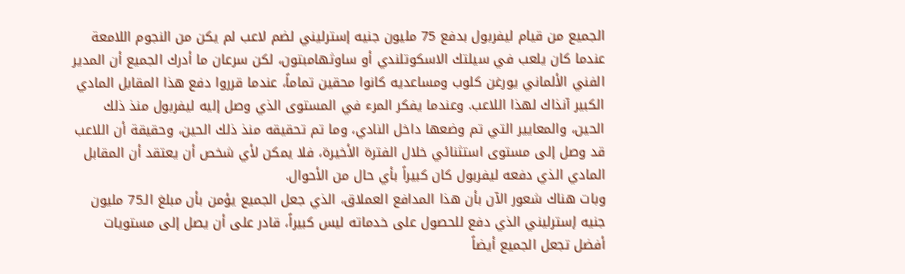الجميع من قيام ليفربول بدفع 75 مليون جنيه إسترليني لضم لاعب لم يكن من النجوم اللامعة عندما كان يلعب في سيلتك الاسكوتلندي أو ساوثهامبتون، لكن سرعان ما أدرك الجميع أن المدير الفني الألماني يورغن كلوب ومساعديه كانوا محقين تماماً، عندما قرروا دفع هذا المقابل المادي الكبير آنذاك لهذا اللاعب. وعندما يفكر المرء في المستوى الذي وصل إليه ليفربول منذ ذلك الحين، والمعايير التي تم وضعها داخل النادي، وما تم تحقيقه منذ ذلك الحين، وحقيقة أن اللاعب قد وصل إلى مستوى استثنائي خلال الفترة الأخيرة، فلا يمكن لأي شخص أن يعتقد أن المقابل المادي الذي دفعه ليفربول كان كبيراً بأي حال من الأحوال.
وبات هناك شعور الآن بأن هذا المدافع العملاق، الذي جعل الجميع يؤمن بأن مبلغ الـ75 مليون جنيه إسترليني الذي دفع للحصول على خدماته ليس كبيراً، قادر على أن يصل إلى مستويات أفضل تجعل الجميع أيضاً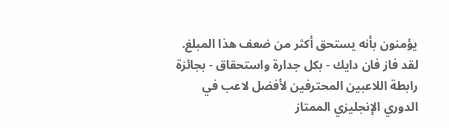يؤمنون بأنه يستحق أكثر من ضعف هذا المبلغ.
لقد فاز فان دايك - بكل جدارة واستحقاق - بجائزة رابطة اللاعبين المحترفين لأفضل لاعب في الدوري الإنجليزي الممتاز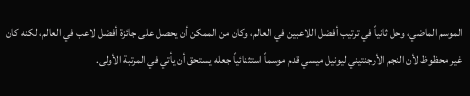الموسم الماضي، وحل ثانياً في ترتيب أفضل اللاعبين في العالم، وكان من الممكن أن يحصل على جائزة أفضل لاعب في العالم، لكنه كان غير محظوظ لأن النجم الأرجنتيني ليونيل ميسي قدم موسماً استثنائياً جعله يستحق أن يأتي في المرتبة الأولى.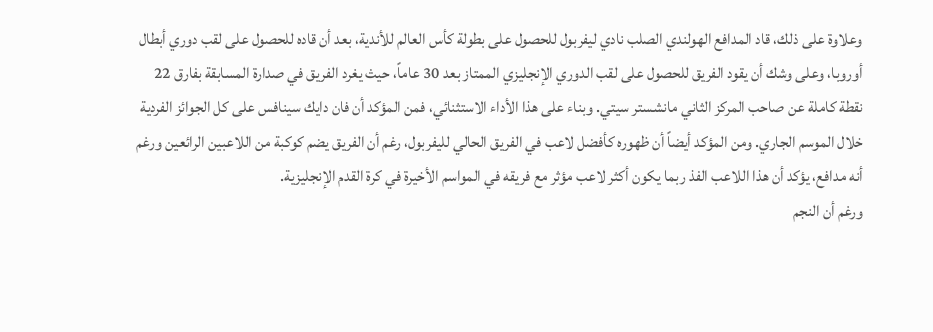وعلاوة على ذلك، قاد المدافع الهولندي الصلب نادي ليفربول للحصول على بطولة كأس العالم للأندية، بعد أن قاده للحصول على لقب دوري أبطال أوروبا، وعلى وشك أن يقود الفريق للحصول على لقب الدوري الإنجليزي الممتاز بعد 30 عاماً، حيث يغرد الفريق في صدارة المسابقة بفارق 22 نقطة كاملة عن صاحب المركز الثاني مانشستر سيتي. وبناء على هذا الأداء الاستثنائي، فمن المؤكد أن فان دايك سينافس على كل الجوائز الفردية خلال الموسم الجاري. ومن المؤكد أيضاً أن ظهوره كأفضل لاعب في الفريق الحالي لليفربول، رغم أن الفريق يضم كوكبة من اللاعبين الرائعين ورغم أنه مدافع، يؤكد أن هذا اللاعب الفذ ربما يكون أكثر لاعب مؤثر مع فريقه في المواسم الأخيرة في كرة القدم الإنجليزية.
ورغم أن النجم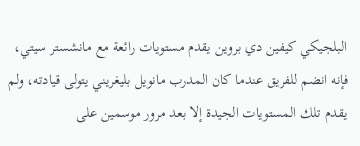البلجيكي كيفين دي بروين يقدم مستويات رائعة مع مانشستر سيتي، فإنه انضم للفريق عندما كان المدرب مانويل بليغريني يتولى قيادته، ولم يقدم تلك المستويات الجيدة إلا بعد مرور موسمين على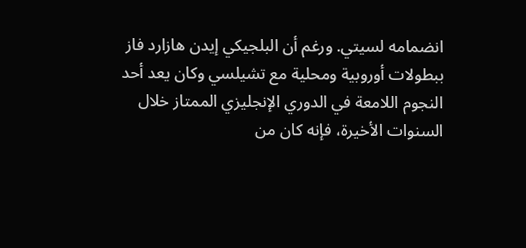انضمامه لسيتي. ورغم أن البلجيكي إيدن هازارد فاز ببطولات أوروبية ومحلية مع تشيلسي وكان يعد أحد النجوم اللامعة في الدوري الإنجليزي الممتاز خلال السنوات الأخيرة، فإنه كان من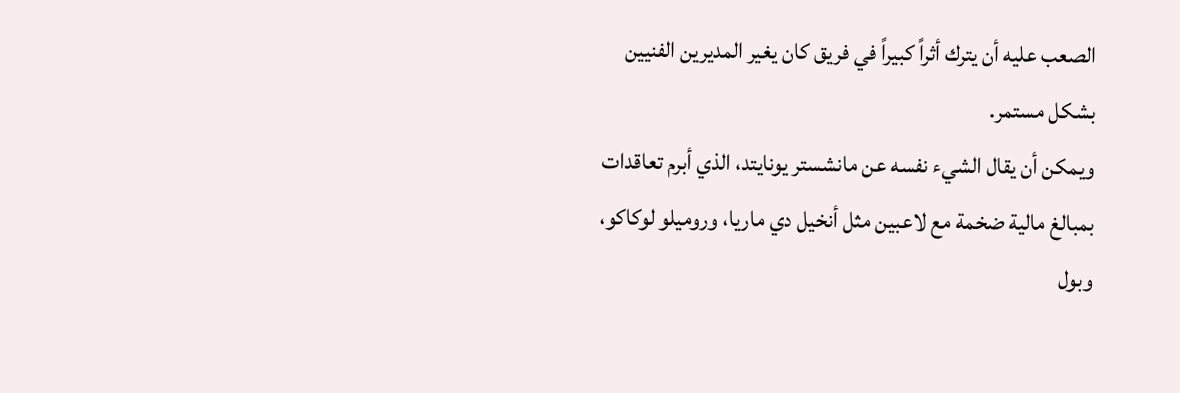الصعب عليه أن يترك أثراً كبيراً في فريق كان يغير المديرين الفنيين بشكل مستمر.
ويمكن أن يقال الشيء نفسه عن مانشستر يونايتد، الذي أبرم تعاقدات بمبالغ مالية ضخمة مع لاعبين مثل أنخيل دي ماريا، وروميلو لوكاكو، وبول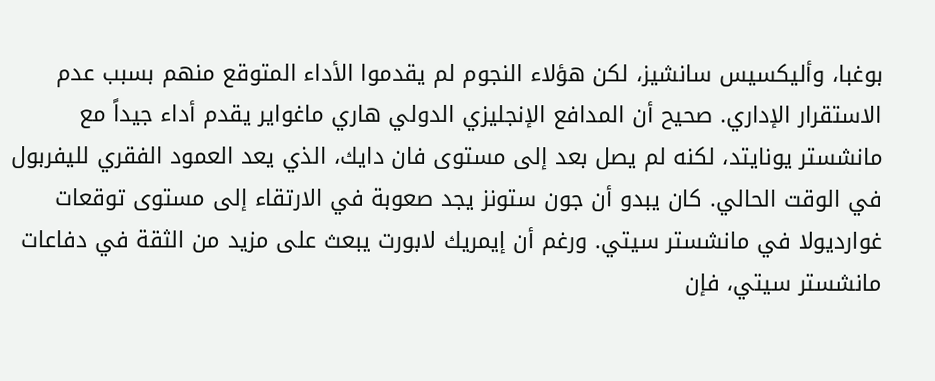بوغبا، وأليكسيس سانشيز، لكن هؤلاء النجوم لم يقدموا الأداء المتوقع منهم بسبب عدم الاستقرار الإداري. صحيح أن المدافع الإنجليزي الدولي هاري ماغواير يقدم أداء جيداً مع مانشستر يونايتد، لكنه لم يصل بعد إلى مستوى فان دايك، الذي يعد العمود الفقري لليفربول في الوقت الحالي. كان يبدو أن جون ستونز يجد صعوبة في الارتقاء إلى مستوى توقعات غوارديولا في مانشستر سيتي. ورغم أن إيمريك لابورت يبعث على مزيد من الثقة في دفاعات مانشستر سيتي، فإن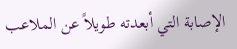الإصابة التي أبعدته طويلاً عن الملاعب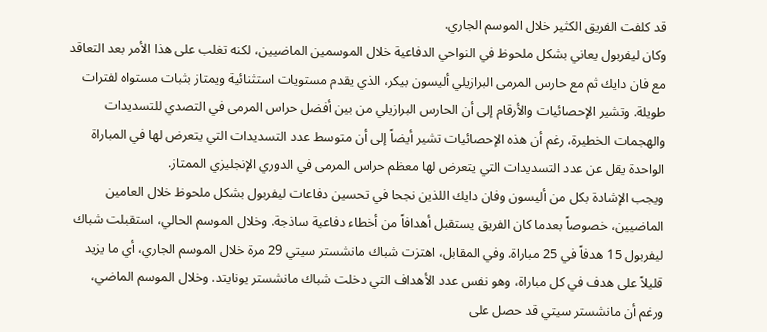قد كلفت الفريق الكثير خلال الموسم الجاري.
وكان ليفربول يعاني بشكل ملحوظ في النواحي الدفاعية خلال الموسمين الماضيين، لكنه تغلب على هذا الأمر بعد التعاقد مع فان دايك ثم مع حارس المرمى البرازيلي أليسون بيكر، الذي يقدم مستويات استثنائية ويمتاز بثبات مستواه لفترات طويلة. وتشير الإحصائيات والأرقام إلى أن الحارس البرازيلي من بين أفضل حراس المرمى في التصدي للتسديدات والهجمات الخطيرة، رغم أن هذه الإحصائيات تشير أيضاً إلى أن متوسط عدد التسديدات التي يتعرض لها في المباراة الواحدة يقل عن عدد التسديدات التي يتعرض لها معظم حراس المرمى في الدوري الإنجليزي الممتاز.
ويجب الإشادة بكل من أليسون وفان دايك اللذين نجحا في تحسين دفاعات ليفربول بشكل ملحوظ خلال العامين الماضيين، خصوصاً بعدما كان الفريق يستقبل أهدافاً من أخطاء دفاعية ساذجة. وخلال الموسم الحالي، استقبلت شباك ليفربول 15 هدفاً في 25 مباراة. وفي المقابل، اهتزت شباك مانشستر سيتي 29 مرة خلال الموسم الجاري، أي ما يزيد قليلاً على هدف في كل مباراة، وهو نفس عدد الأهداف التي دخلت شباك مانشستر يونايتد. وخلال الموسم الماضي، ورغم أن مانشستر سيتي قد حصل على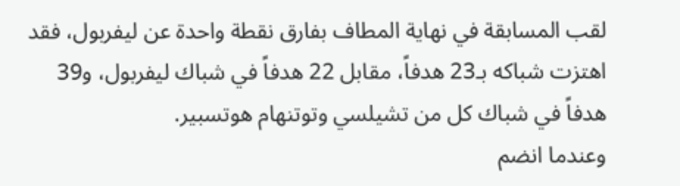لقب المسابقة في نهاية المطاف بفارق نقطة واحدة عن ليفربول، فقد اهتزت شباكه بـ23 هدفاً، مقابل 22 هدفاً في شباك ليفربول، و39 هدفاً في شباك كل من تشيلسي وتوتنهام هوتسبير.
وعندما انضم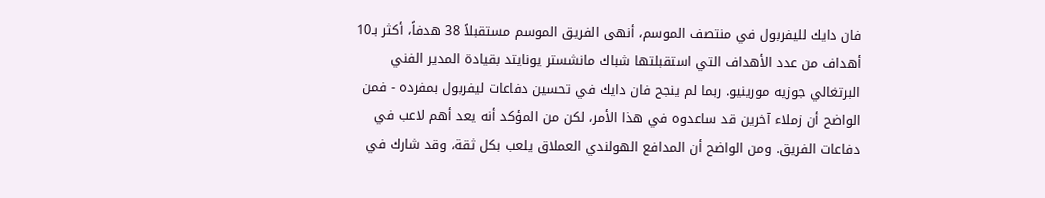فان دايك لليفربول في منتصف الموسم، أنهى الفريق الموسم مستقبلاً 38 هدفاً، أكثر بـ10 أهداف من عدد الأهداف التي استقبلتها شباك مانشستر يونايتد بقيادة المدير الفني البرتغالي جوزيه مورينيو. ربما لم ينجح فان دايك في تحسين دفاعات ليفربول بمفرده - فمن الواضح أن زملاء آخرين قد ساعدوه في هذا الأمر، لكن من المؤكد أنه يعد أهم لاعب في دفاعات الفريق. ومن الواضح أن المدافع الهولندي العملاق يلعب بكل ثقة، وقد شارك في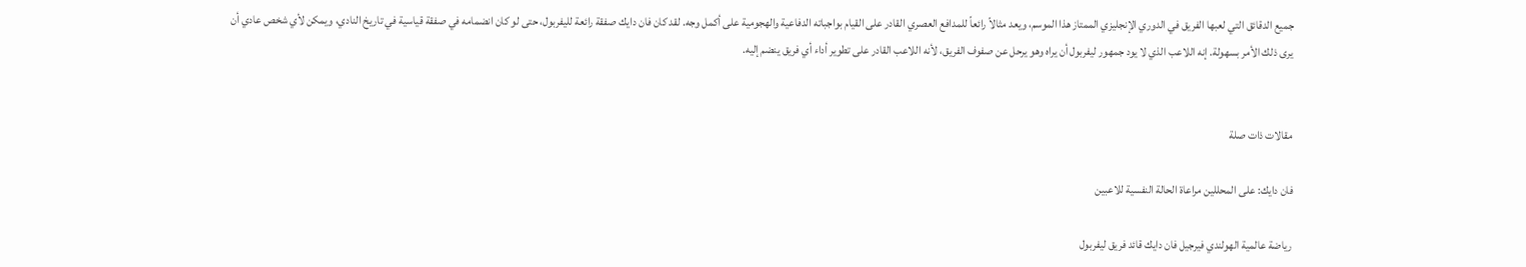جميع الدقائق التي لعبها الفريق في الدوري الإنجليزي الممتاز هذا الموسم، ويعد مثالاً رائعاً للمدافع العصري القادر على القيام بواجباته الدفاعية والهجومية على أكمل وجه. لقد كان فان دايك صفقة رائعة لليفربول، حتى لو كان انضمامه في صفقة قياسية في تاريخ النادي، ويمكن لأي شخص عادي أن يرى ذلك الأمر بسهولة. إنه اللاعب الذي لا يود جمهور ليفربول أن يراه وهو يرحل عن صفوف الفريق، لأنه اللاعب القادر على تطوير أداء أي فريق ينضم إليه.


مقالات ذات صلة

فان دايك: على المحللين مراعاة الحالة النفسية للاعبين

رياضة عالمية الهولندي فيرجيل فان دايك قائد فريق ليفربول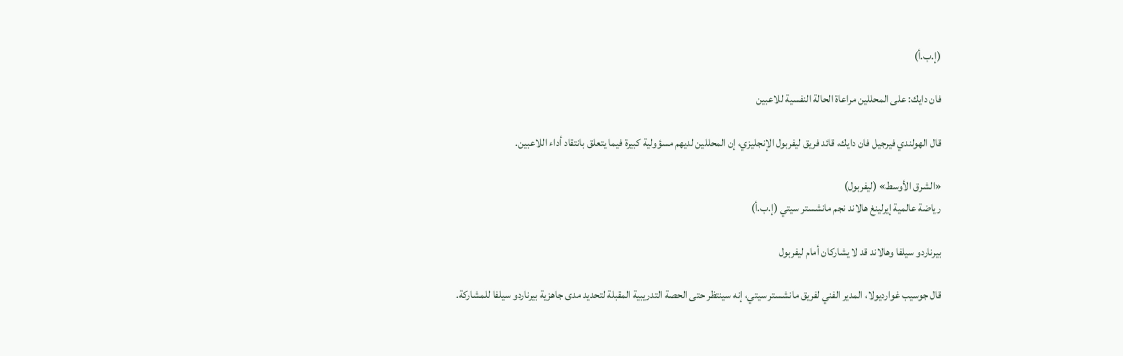(إ.ب.أ)

فان دايك: على المحللين مراعاة الحالة النفسية للاعبين

قال الهولندي فيرجيل فان دايك، قائد فريق ليفربول الإنجليزي، إن المحللين لديهم مسؤولية كبيرة فيما يتعلق بانتقاد أداء اللاعبين.

«الشرق الأوسط» (ليفربول)
رياضة عالمية إيرلينغ هالاند نجم مانشستر سيتي (إ.ب.أ)

بيرناردو سيلفا وهالاند قد لا يشاركان أمام ليفربول

قال جوسيب غوارديولا، المدير الفني لفريق مانشستر سيتي، إنه سينتظر حتى الحصة التدريبية المقبلة لتحديد مدى جاهزية بيرناردو سيلفا للمشاركة.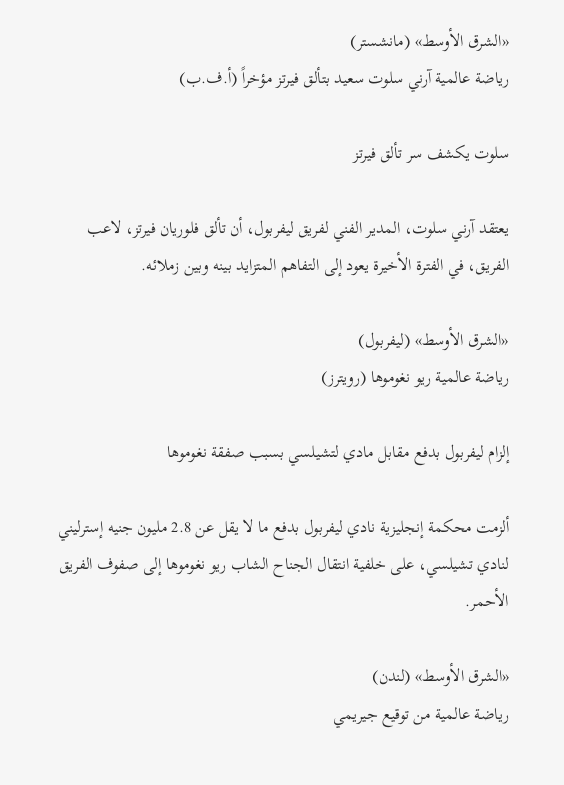«الشرق الأوسط» (مانشستر)
رياضة عالمية آرني سلوت سعيد بتألق فيرتز مؤخراً (أ.ف.ب)

سلوت يكشف سر تألق فيرتز

يعتقد آرني سلوت، المدير الفني لفريق ليفربول، أن تألق فلوريان فيرتز، لاعب الفريق، في الفترة الأخيرة يعود إلى التفاهم المتزايد بينه وبين زملائه.

«الشرق الأوسط» (ليفربول)
رياضة عالمية ريو نغوموها (رويترز)

إلزام ليفربول بدفع مقابل مادي لتشيلسي بسبب صفقة نغوموها

ألزمت محكمة إنجليزية نادي ليفربول بدفع ما لا يقل عن 2.8 مليون جنيه إسترليني لنادي تشيلسي، على خلفية انتقال الجناح الشاب ريو نغوموها إلى صفوف الفريق الأحمر.

«الشرق الأوسط» (لندن)
رياضة عالمية من توقيع جيريمي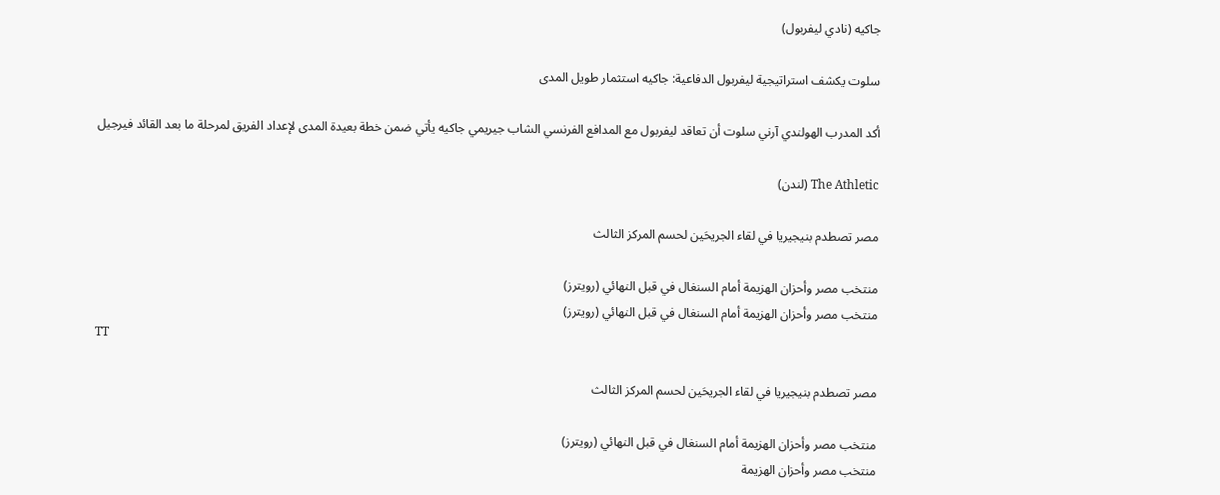جاكيه (نادي ليفربول)

سلوت يكشف استراتيجية ليفربول الدفاعية: جاكيه استثمار طويل المدى

أكد المدرب الهولندي آرني سلوت أن تعاقد ليفربول مع المدافع الفرنسي الشاب جيريمي جاكيه يأتي ضمن خطة بعيدة المدى لإعداد الفريق لمرحلة ما بعد القائد فيرجيل

The Athletic (لندن)

مصر تصطدم بنيجيريا في لقاء الجريحَين لحسم المركز الثالث

منتخب مصر وأحزان الهزيمة أمام السنغال في قبل النهائي (رويترز)
منتخب مصر وأحزان الهزيمة أمام السنغال في قبل النهائي (رويترز)
TT

مصر تصطدم بنيجيريا في لقاء الجريحَين لحسم المركز الثالث

منتخب مصر وأحزان الهزيمة أمام السنغال في قبل النهائي (رويترز)
منتخب مصر وأحزان الهزيمة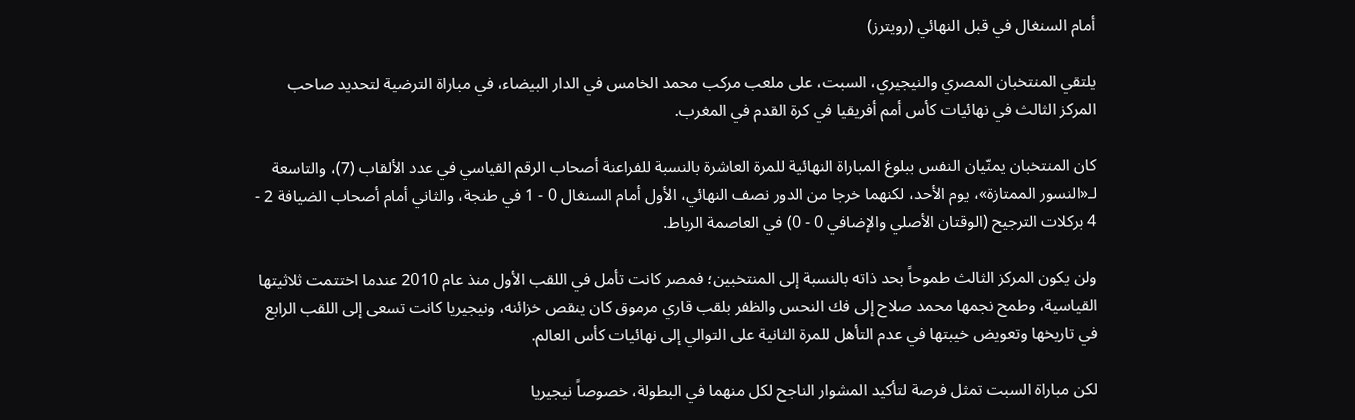أمام السنغال في قبل النهائي (رويترز)

يلتقي المنتخبان المصري والنيجيري، السبت، على ملعب مركب محمد الخامس في الدار البيضاء، في مباراة الترضية لتحديد صاحب المركز الثالث في نهائيات كأس أمم أفريقيا في كرة القدم في المغرب.

كان المنتخبان يمنّيان النفس ببلوغ المباراة النهائية للمرة العاشرة بالنسبة للفراعنة أصحاب الرقم القياسي في عدد الألقاب (7)، والتاسعة لـ«النسور الممتازة»، يوم الأحد، لكنهما خرجا من الدور نصف النهائي، الأول أمام السنغال 0 - 1 في طنجة، والثاني أمام أصحاب الضيافة 2 - 4 بركلات الترجيح (الوقتان الأصلي والإضافي 0 - 0) في العاصمة الرباط.

ولن يكون المركز الثالث طموحاً بحد ذاته بالنسبة إلى المنتخبين؛ فمصر كانت تأمل في اللقب الأول منذ عام 2010 عندما اختتمت ثلاثيتها القياسية، وطمح نجمها محمد صلاح إلى فك النحس والظفر بلقب قاري مرموق كان ينقص خزائنه، ونيجيريا كانت تسعى إلى اللقب الرابع في تاريخها وتعويض خيبتها في عدم التأهل للمرة الثانية على التوالي إلى نهائيات كأس العالم.

لكن مباراة السبت تمثل فرصة لتأكيد المشوار الناجح لكل منهما في البطولة، خصوصاً نيجيريا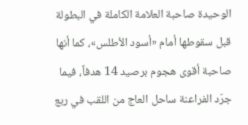الوحيدة صاحبة العلامة الكاملة في البطولة قبل سقوطها أمام «أسود الأطلس»، كما أنها صاحبة أقوى هجوم برصيد 14 هدفاً، فيما جرّد الفراعنة ساحل العاج من اللقب في ربع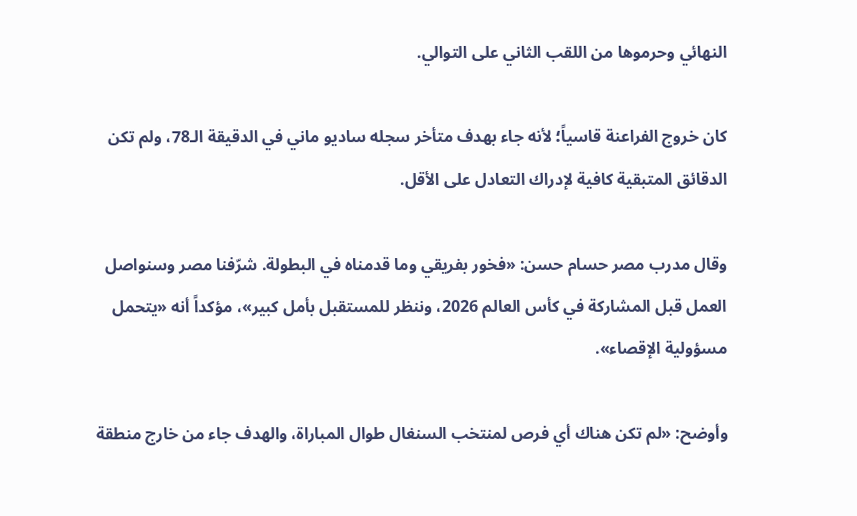النهائي وحرموها من اللقب الثاني على التوالي.

كان خروج الفراعنة قاسياً؛ لأنه جاء بهدف متأخر سجله ساديو ماني في الدقيقة الـ78، ولم تكن الدقائق المتبقية كافية لإدراك التعادل على الأقل.

وقال مدرب مصر حسام حسن: «فخور بفريقي وما قدمناه في البطولة. شرّفنا مصر وسنواصل العمل قبل المشاركة في كأس العالم 2026، وننظر للمستقبل بأمل كبير»، مؤكداً أنه «يتحمل مسؤولية الإقصاء».

وأوضح: «لم تكن هناك أي فرص لمنتخب السنغال طوال المباراة، والهدف جاء من خارج منطقة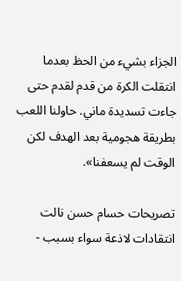الجزاء بشيء من الحظ بعدما انتقلت الكرة من قدم لقدم حتى جاءت تسديدة ماني. حاولنا اللعب بطريقة هجومية بعد الهدف لكن الوقت لم يسعفنا».

تصريحات حسام حسن نالت انتقادات لاذعة سواء بسبب -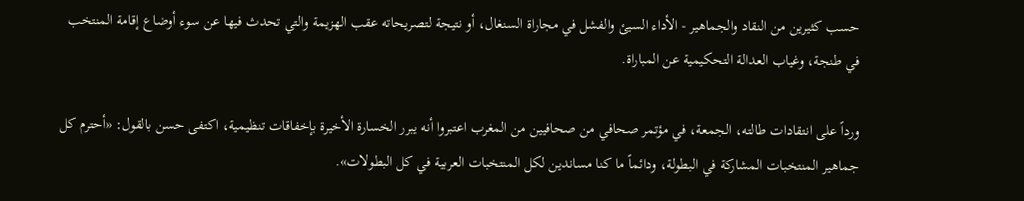حسب كثيرين من النقاد والجماهير - الأداء السيئ والفشل في مجاراة السنغال، أو نتيجة لتصريحاته عقب الهزيمة والتي تحدث فيها عن سوء أوضاع إقامة المنتخب في طنجة، وغياب العدالة التحكيمية عن المباراة.

ورداً على انتقادات طالته، الجمعة، في مؤتمر صحافي من صحافيين من المغرب اعتبروا أنه يبرر الخسارة الأخيرة بإخفاقات تنظيمية، اكتفى حسن بالقول: «أحترم كل جماهير المنتخبات المشاركة في البطولة، ودائماً ما كنا مساندين لكل المنتخبات العربية في كل البطولات».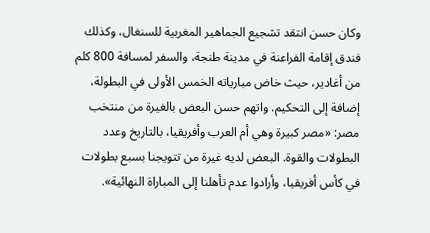وكان حسن انتقد تشجيع الجماهير المغربية للسنغال، وكذلك فندق إقامة الفراعنة في مدينة طنجة، والسفر لمسافة 800 كلم من أغادير، حيث خاض مبارياته الخمس الأولى في البطولة، إضافة إلى التحكيم. واتهم حسن البعض بالغيرة من منتخب مصر: «مصر كبيرة وهي أم العرب وأفريقيا، بالتاريخ وعدد البطولات والقوة. البعض لديه غيرة من تتويجنا بسبع بطولات في كأس أفريقيا، وأرادوا عدم تأهلنا إلى المباراة النهائية».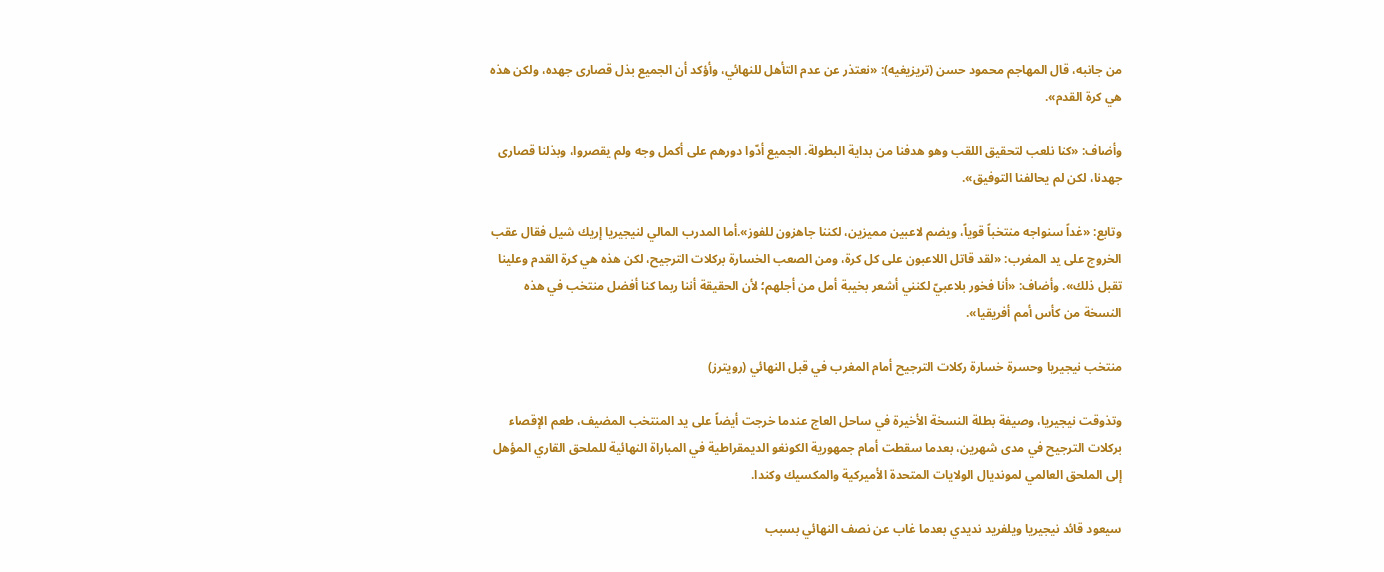من جانبه، قال المهاجم محمود حسن (تريزيغيه): «نعتذر عن عدم التأهل للنهائي، وأؤكد أن الجميع بذل قصارى جهده، ولكن هذه هي كرة القدم».

وأضاف: «كنا نلعب لتحقيق اللقب وهو هدفنا من بداية البطولة. الجميع أدّوا دورهم على أكمل وجه ولم يقصروا، وبذلنا قصارى جهدنا، لكن لم يحالفنا التوفيق».

وتابع: «غداً سنواجه منتخباً قوياً، ويضم لاعبين مميزين، لكننا جاهزون للفوز».أما المدرب المالي لنيجيريا إريك شيل فقال عقب الخروج على يد المغرب: «لقد قاتل اللاعبون على كل كرة، ومن الصعب الخسارة بركلات الترجيح، لكن هذه هي كرة القدم وعلينا تقبل ذلك». وأضاف: «أنا فخور بلاعبيّ لكنني أشعر بخيبة أمل من أجلهم؛ لأن الحقيقة أننا ربما كنا أفضل منتخب في هذه النسخة من كأس أمم أفريقيا».

منتخب نيجيريا وحسرة خسارة ركلات الترجيح أمام المغرب في قبل النهائي (رويترز)

وتذوقت نيجيريا، وصيفة بطلة النسخة الأخيرة في ساحل العاج عندما خرجت أيضاً على يد المنتخب المضيف، طعم الإقصاء بركلات الترجيح في مدى شهرين، بعدما سقطت أمام جمهورية الكونغو الديمقراطية في المباراة النهائية للملحق القاري المؤهل إلى الملحق العالمي لمونديال الولايات المتحدة الأميركية والمكسيك وكندا.

سيعود قائد نيجيريا ويلفريد نديدي بعدما غاب عن نصف النهائي بسبب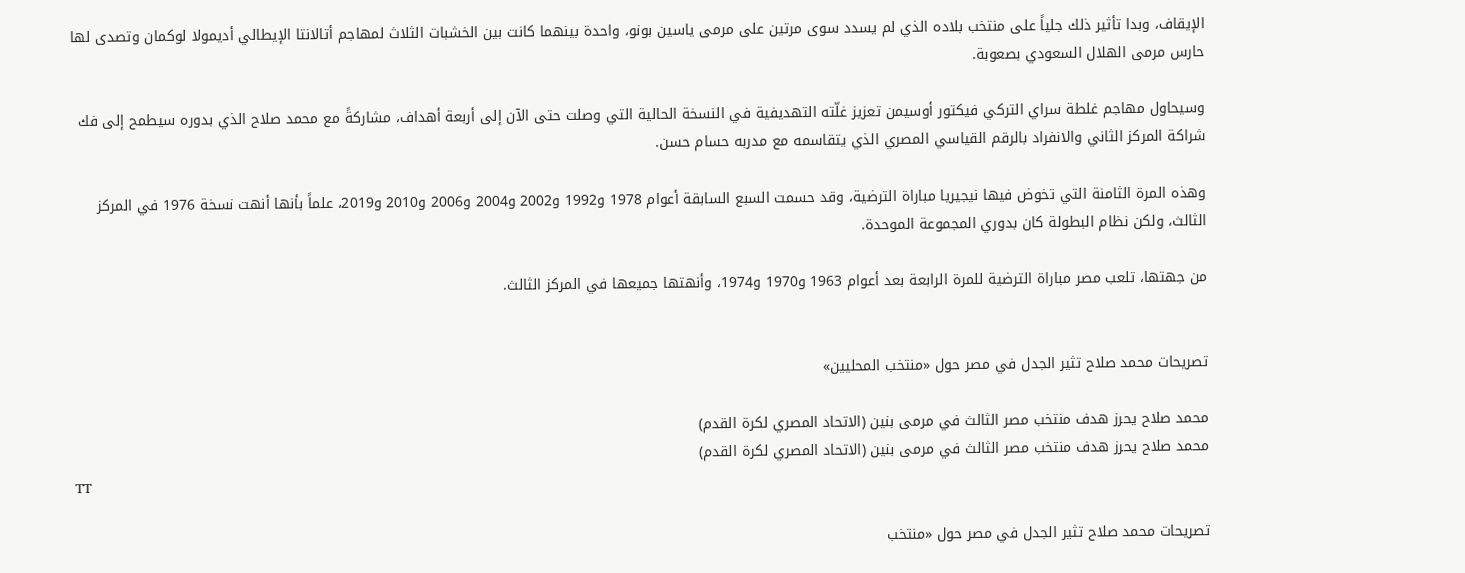الإيقاف، وبدا تأثير ذلك جلياً على منتخب بلاده الذي لم يسدد سوى مرتين على مرمى ياسين بونو، واحدة بينهما كانت بين الخشبات الثلاث لمهاجم أتالانتا الإيطالي أديمولا لوكمان وتصدى لها حارس مرمى الهلال السعودي بصعوبة.

وسيحاول مهاجم غلطة سراي التركي فيكتور أوسيمن تعزيز غلّته التهديفية في النسخة الحالية التي وصلت حتى الآن إلى أربعة أهداف، مشاركةً مع محمد صلاح الذي بدوره سيطمح إلى فك شراكة المركز الثاني والانفراد بالرقم القياسي المصري الذي يتقاسمه مع مدربه حسام حسن.

وهذه المرة الثامنة التي تخوض فيها نيجيريا مباراة الترضية، وقد حسمت السبع السابقة أعوام 1978 و1992 و2002 و2004 و2006 و2010 و2019، علماً بأنها أنهت نسخة 1976 في المركز الثالث، ولكن نظام البطولة كان بدوري المجموعة الموحدة.

من جهتها، تلعب مصر مباراة الترضية للمرة الرابعة بعد أعوام 1963 و1970 و1974، وأنهتها جميعها في المركز الثالث.


تصريحات محمد صلاح تثير الجدل في مصر حول «منتخب المحليين»

محمد صلاح يحرز هدف منتخب مصر الثالث في مرمى بنين (الاتحاد المصري لكرة القدم)
محمد صلاح يحرز هدف منتخب مصر الثالث في مرمى بنين (الاتحاد المصري لكرة القدم)
TT

تصريحات محمد صلاح تثير الجدل في مصر حول «منتخب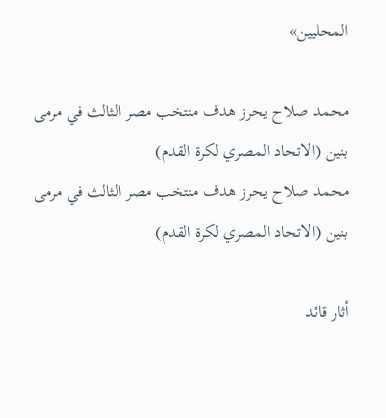المحليين»

محمد صلاح يحرز هدف منتخب مصر الثالث في مرمى بنين (الاتحاد المصري لكرة القدم)
محمد صلاح يحرز هدف منتخب مصر الثالث في مرمى بنين (الاتحاد المصري لكرة القدم)

أثار قائد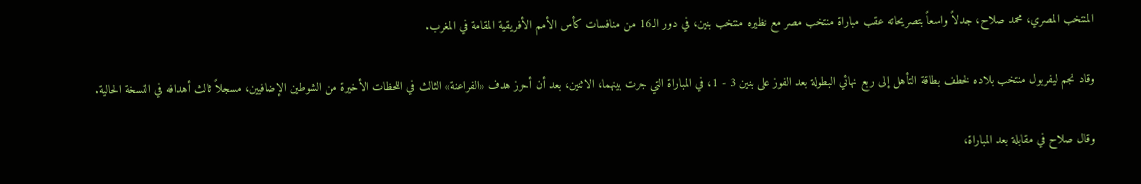المنتخب المصري، محمد صلاح، جدلاً واسعاً بتصريحاته عقب مباراة منتخب مصر مع نظيره منتخب بنين، في دور الـ16 من منافسات كأس الأمم الأفريقية المقامة في المغرب.

وقاد نجم ليفربول منتخب بلاده لخطف بطاقة التأهل إلى ربع نهائي البطولة بعد الفوز على بنين 3 - 1، في المباراة التي جرت بينهما، الاثنين، بعد أن أحرز هدف «الفراعنة» الثالث في اللحظات الأخيرة من الشوطين الإضافيين، مسجلاً ثالث أهدافه في النسخة الحالية.

وقال صلاح في مقابلة بعد المباراة،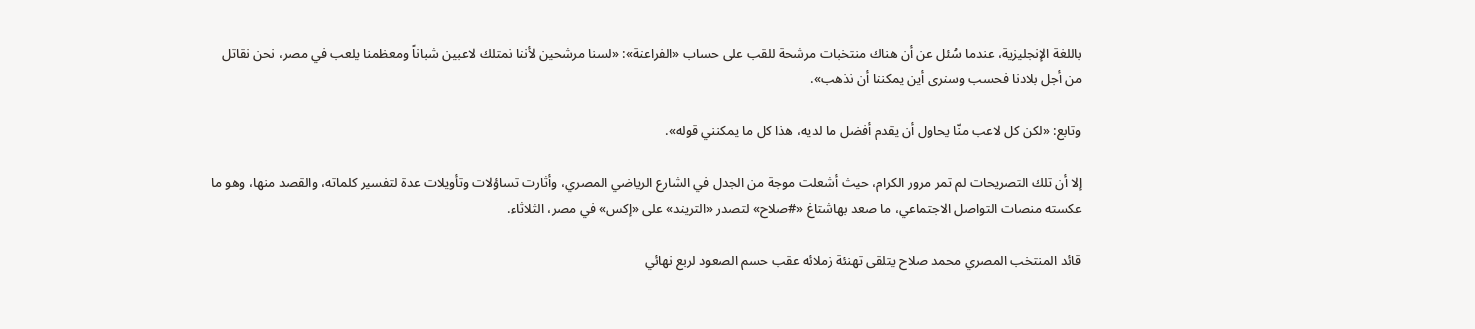باللغة الإنجليزية، عندما سُئل عن أن هناك منتخبات مرشحة للقب على حساب «الفراعنة»: «لسنا مرشحين لأننا نمتلك لاعبين شباناً ومعظمنا يلعب في مصر، نحن نقاتل من أجل بلادنا فحسب وسنرى أين يمكننا أن نذهب».

وتابع: «لكن كل لاعب منّا يحاول أن يقدم أفضل ما لديه، هذا كل ما يمكنني قوله».

إلا أن تلك التصريحات لم تمر مرور الكرام، حيث أشعلت موجة من الجدل في الشارع الرياضي المصري، وأثارت تساؤلات وتأويلات عدة لتفسير كلماته، والقصد منها، وهو ما عكسته منصات التواصل الاجتماعي، ما صعد بهاشتاغ «#صلاح» لتصدر «التريند» على «إكس» في مصر، الثلاثاء.

قائد المنتخب المصري محمد صلاح يتلقى تهنئة زملائه عقب حسم الصعود لربع نهائي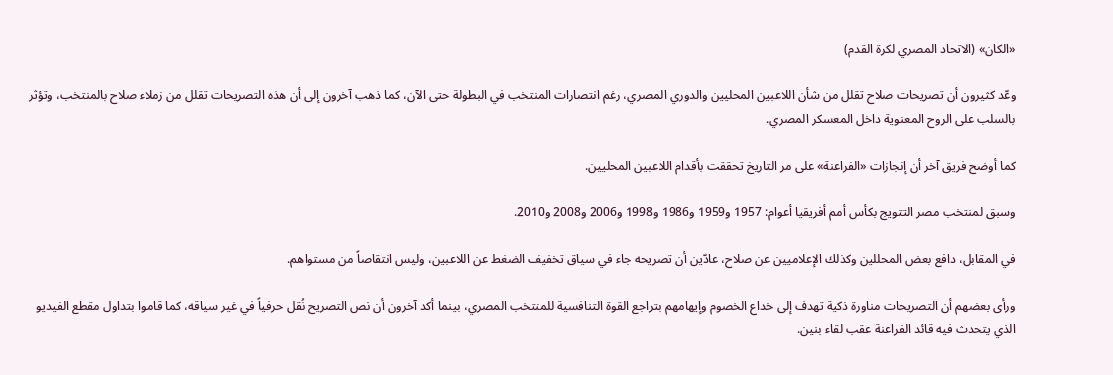«الكان» (الاتحاد المصري لكرة القدم)

وعّد كثيرون أن تصريحات صلاح تقلل من شأن اللاعبين المحليين والدوري المصري، رغم انتصارات المنتخب في البطولة حتى الآن، كما ذهب آخرون إلى أن هذه التصريحات تقلل من زملاء صلاح بالمنتخب، وتؤثر بالسلب على الروح المعنوية داخل المعسكر المصري.

كما أوضح فريق آخر أن إنجازات «الفراعنة» على مر التاريخ تحققت بأقدام اللاعبين المحليين.

وسبق لمنتخب مصر التتويج بكأس أمم أفريقيا أعوام: 1957 و1959 و1986 و1998 و2006 و2008 و2010.

في المقابل، دافع بعض المحللين وكذلك الإعلاميين عن صلاح، عادّين أن تصريحه جاء في سياق تخفيف الضغط عن اللاعبين، وليس انتقاصاً من مستواهم.

ورأى بعضهم أن التصريحات مناورة ذكية تهدف إلى خداع الخصوم وإيهامهم بتراجع القوة التنافسية للمنتخب المصري، بينما أكد آخرون أن نص التصريح نُقل حرفياً في غير سياقه، كما قاموا بتداول مقطع الفيديو الذي يتحدث فيه قائد الفراعنة عقب لقاء بنين.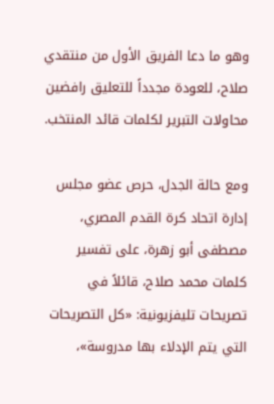وهو ما دعا الفريق الأول من منتقدي صلاح، للعودة مجدداً للتعليق رافضين محاولات التبرير لكلمات قائد المنتخب.

ومع حالة الجدل، حرص عضو مجلس إدارة اتحاد كرة القدم المصري، مصطفى أبو زهرة، على تفسير كلمات محمد صلاح، قائلاً في تصريحات تليفزيونية: «كل التصريحات التي يتم الإدلاء بها مدروسة»،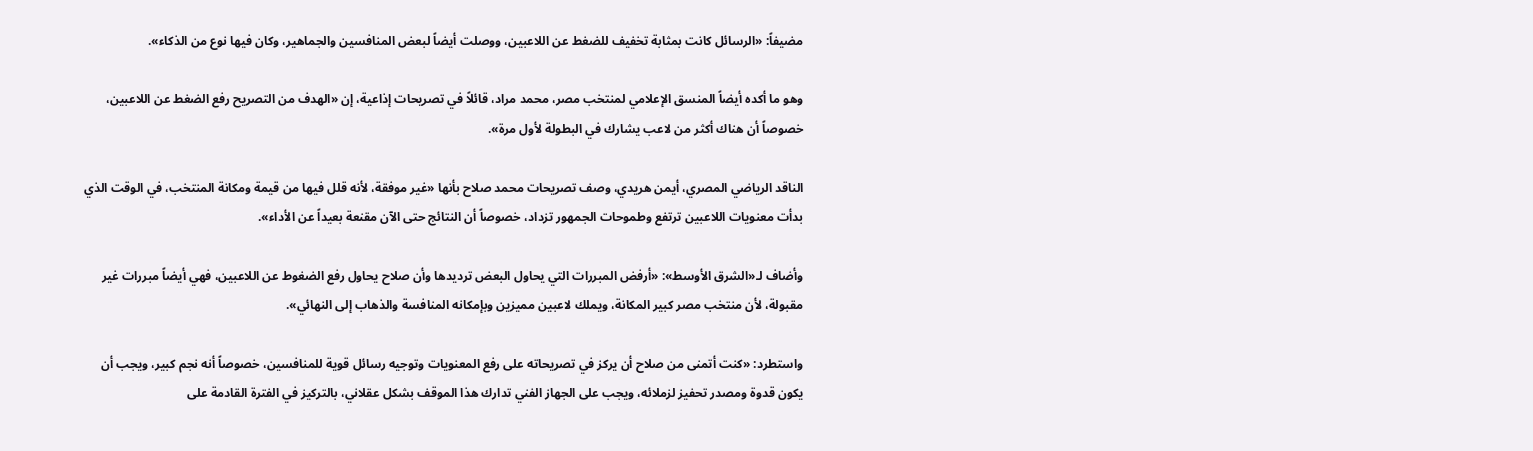مضيفاً: «الرسائل كانت بمثابة تخفيف للضغط عن اللاعبين، ووصلت أيضاً لبعض المنافسين والجماهير، وكان فيها نوع من الذكاء».

وهو ما أكده أيضاً المنسق الإعلامي لمنتخب مصر، محمد مراد، قائلاً في تصريحات إذاعية، إن «الهدف من التصريح رفع الضغط عن اللاعبين، خصوصاً أن هناك أكثر من لاعب يشارك في البطولة لأول مرة».

الناقد الرياضي المصري، أيمن هريدي، وصف تصريحات محمد صلاح بأنها «غير موفقة، لأنه قلل فيها من قيمة ومكانة المنتخب، في الوقت الذي بدأت معنويات اللاعبين ترتفع وطموحات الجمهور تزداد، خصوصاً أن النتائج حتى الآن مقنعة بعيداً عن الأداء».

وأضاف لـ«الشرق الأوسط»: «أرفض المبررات التي يحاول البعض ترديدها وأن صلاح يحاول رفع الضغوط عن اللاعبين، فهي أيضاً مبررات غير مقبولة، لأن منتخب مصر كبير المكانة، ويملك لاعبين مميزين وبإمكانه المنافسة والذهاب إلى النهائي».

واستطرد: «كنت أتمنى من صلاح أن يركز في تصريحاته على رفع المعنويات وتوجيه رسائل قوية للمنافسين، خصوصاً أنه نجم كبير، ويجب أن يكون قدوة ومصدر تحفيز لزملائه، ويجب على الجهاز الفني تدارك هذا الموقف بشكل عقلاني، بالتركيز في الفترة القادمة على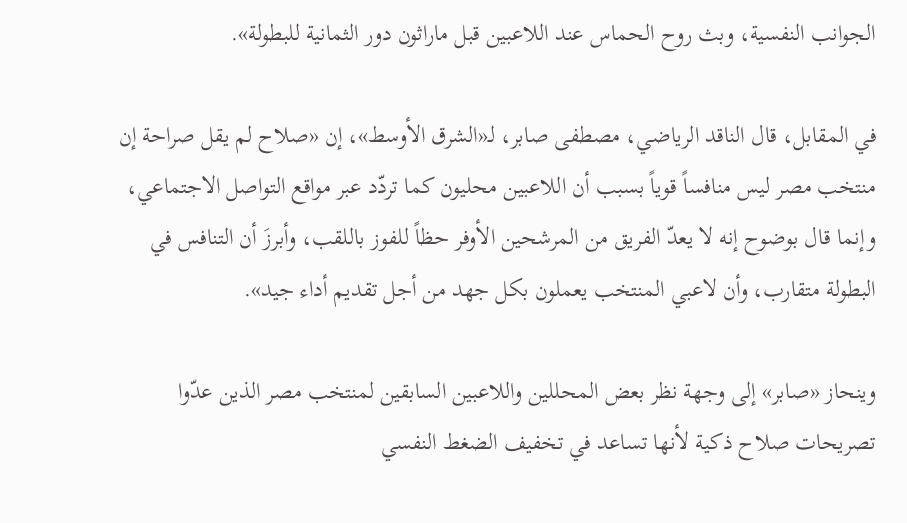الجوانب النفسية، وبث روح الحماس عند اللاعبين قبل ماراثون دور الثمانية للبطولة».

في المقابل، قال الناقد الرياضي، مصطفى صابر، لـ«الشرق الأوسط»، إن «صلاح لم يقل صراحة إن منتخب مصر ليس منافساً قوياً بسبب أن اللاعبين محليون كما تردّد عبر مواقع التواصل الاجتماعي، وإنما قال بوضوح إنه لا يعدّ الفريق من المرشحين الأوفر حظاً للفوز باللقب، وأبرزَ أن التنافس في البطولة متقارب، وأن لاعبي المنتخب يعملون بكل جهد من أجل تقديم أداء جيد».

وينحاز «صابر» إلى وجهة نظر بعض المحللين واللاعبين السابقين لمنتخب مصر الذين عدّوا تصريحات صلاح ذكية لأنها تساعد في تخفيف الضغط النفسي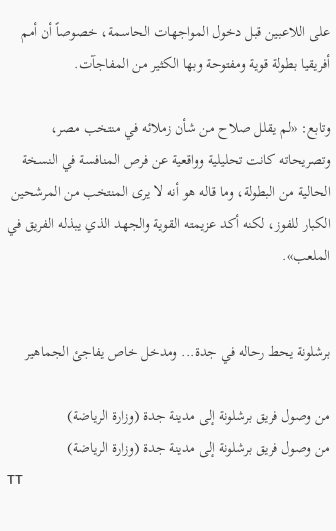على اللاعبين قبل دخول المواجهات الحاسمة، خصوصاً أن أمم أفريقيا بطولة قوية ومفتوحة وبها الكثير من المفاجآت.

وتابع: «لم يقلل صلاح من شأن زملائه في منتخب مصر، وتصريحاته كانت تحليلية وواقعية عن فرص المنافسة في النسخة الحالية من البطولة، وما قاله هو أنه لا يرى المنتخب من المرشحين الكبار للفوز، لكنه أكد عزيمته القوية والجهد الذي يبذله الفريق في الملعب».


برشلونة يحط رحاله في جدة... ومدخل خاص يفاجئ الجماهير

من وصول فريق برشلونة إلى مدينة جدة (وزارة الرياضة)
من وصول فريق برشلونة إلى مدينة جدة (وزارة الرياضة)
TT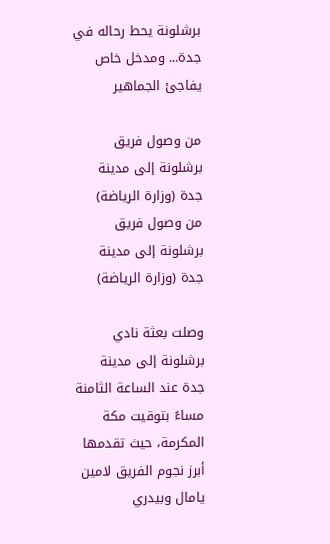برشلونة يحط رحاله في جدة... ومدخل خاص يفاجئ الجماهير

من وصول فريق برشلونة إلى مدينة جدة (وزارة الرياضة)
من وصول فريق برشلونة إلى مدينة جدة (وزارة الرياضة)

وصلت بعثة نادي برشلونة إلى مدينة جدة عند الساعة الثامنة مساءً بتوقيت مكة المكرمة، حيث تقدمها أبرز نجوم الفريق لامين يامال وبيدري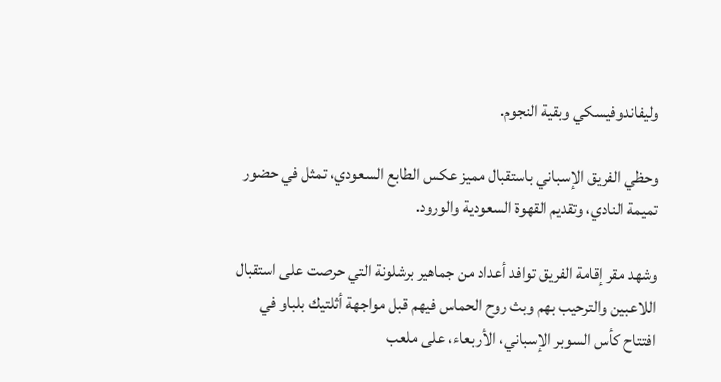وليفاندوفيسكي وبقية النجوم.

وحظي الفريق الإسباني باستقبال مميز عكس الطابع السعودي، تمثل في حضور تميمة النادي، وتقديم القهوة السعودية والورود.

وشهد مقر إقامة الفريق توافد أعداد من جماهير برشلونة التي حرصت على استقبال اللاعبين والترحيب بهم وبث روح الحماس فيهم قبل مواجهة أثلتيك بلباو في افتتاح كأس السوبر الإسباني، الأربعاء، على ملعب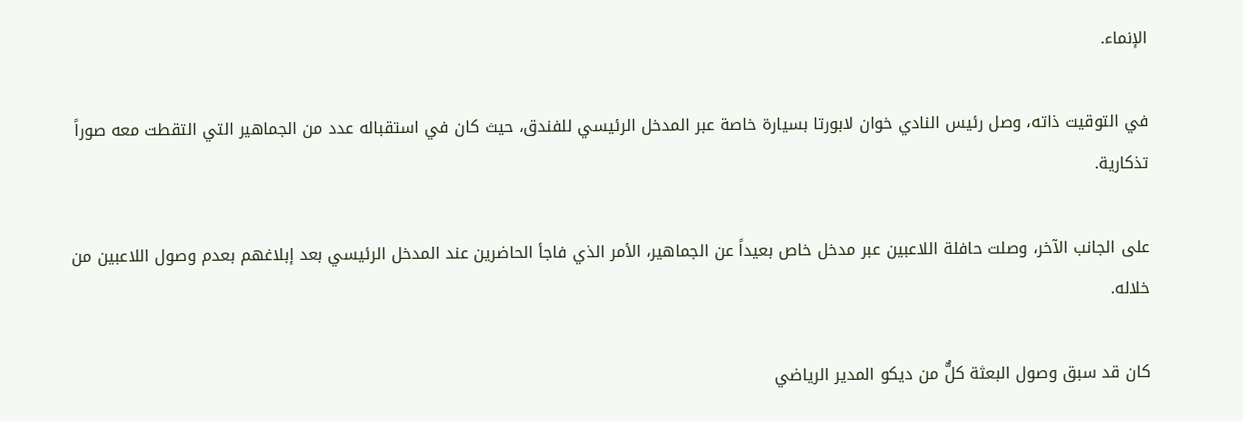الإنماء.

في التوقيت ذاته، وصل رئيس النادي خوان لابورتا بسيارة خاصة عبر المدخل الرئيسي للفندق، حيث كان في استقباله عدد من الجماهير التي التقطت معه صوراً تذكارية.

على الجانب الآخر، وصلت حافلة اللاعبين عبر مدخل خاص بعيداً عن الجماهير، الأمر الذي فاجأ الحاضرين عند المدخل الرئيسي بعد إبلاغهم بعدم وصول اللاعبين من خلاله.

كان قد سبق وصول البعثة كلٌّ من ديكو المدير الرياضي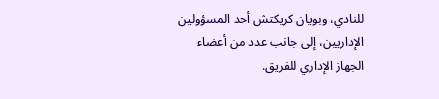للنادي، وبويان كريكتش أحد المسؤولين الإداريين، إلى جانب عدد من أعضاء الجهاز الإداري للفريق.